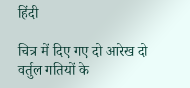हिंदी

चित्र में दिए गए दो आरेख दो वर्तुल गतियों के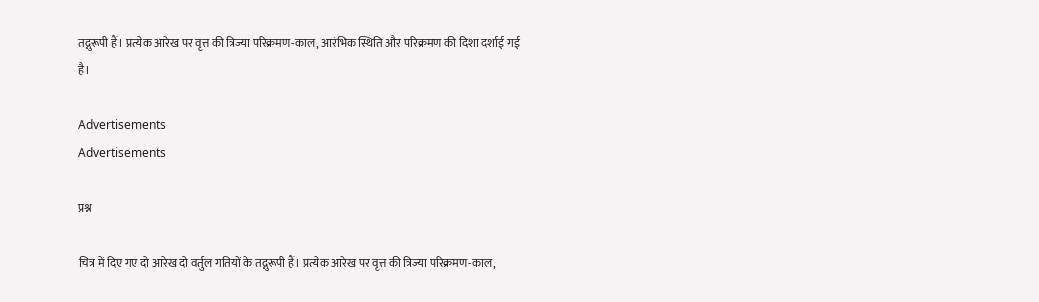तद्नुरूपी हैं। प्रत्येक आरेख पर वृत्त की त्रिज्या परिक्रमण-काल, आरंभिक स्थिति और परिक्रमण की दिशा दर्शाई गई है।

Advertisements
Advertisements

प्रश्न

चित्र में दिए गए दो आरेख दो वर्तुल गतियों के तद्नुरूपी हैं। प्रत्येक आरेख पर वृत्त की त्रिज्या परिक्रमण-काल,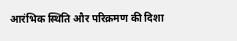आरंभिक स्थिति और परिक्रमण की दिशा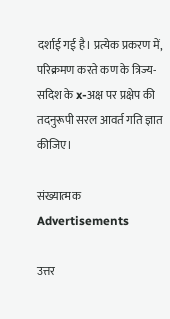दर्शाई गई है। प्रत्येक प्रकरण में, परिक्रमण करते कण के त्रिज्य-सदिश के x-अक्ष पर प्रक्षेप की तदनुरूपी सरल आवर्त गति ज्ञात कीजिए।

संख्यात्मक
Advertisements

उत्तर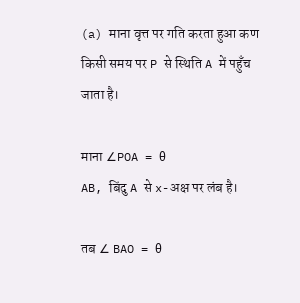(a) माना वृत्त पर गति करता हुआ कण किसी समय पर P से स्थिति A में पहुँच जाता है।

माना ∠POA = θ
AB, बिंदु A से x-अक्ष पर लंब है।

तब ∠ BAO = θ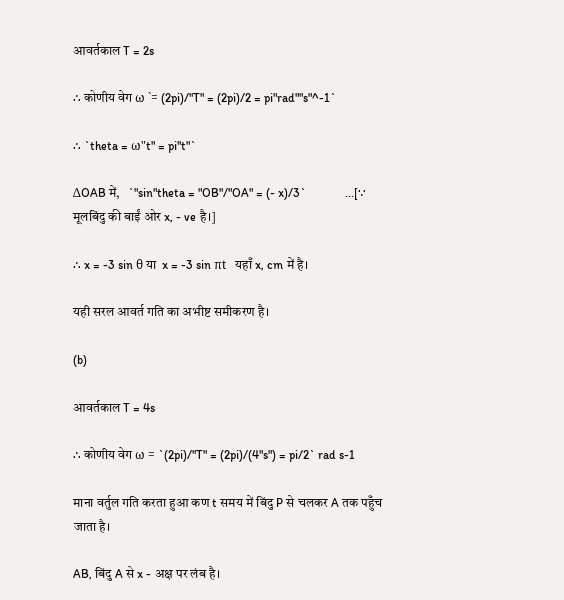आवर्तकाल T = 2s

∴ कोणीय वेग ω `= (2pi)/"T" = (2pi)/2 = pi"rad""s"^-1`

∴ `theta = ω"t" = pi"t"`

ΔOAB में,   `"sin"theta = "OB"/"OA" = (- x)/3`             ...[∵ मूलबिंदु की बाईं ओर x, - ve है।]

∴ x = -3 sin θ या  x = -3 sin πt   यहाँ x, cm में है।

यही सरल आवर्त गति का अभीष्ट समीकरण है।

(b)

आवर्तकाल T = 4s

∴ कोणीय वेग ω = `(2pi)/"T" = (2pi)/(4"s") = pi/2` rad s-1

माना वर्तुल गति करता हुआ कण t समय में बिंदु P से चलकर A तक पहुँच जाता है।

AB, बिंदु A से x - अक्ष पर लंब है।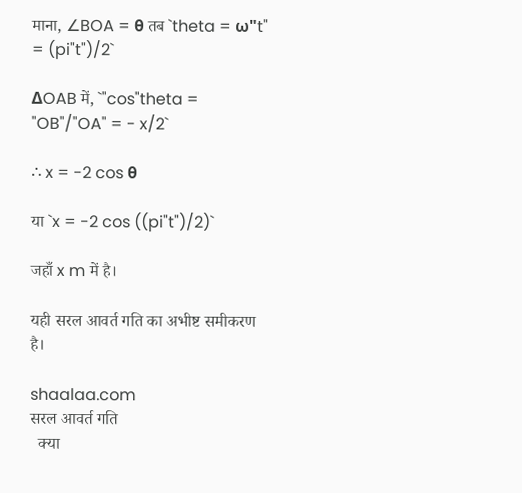माना, ∠BOA = θ तब `theta = ω"t" = (pi"t")/2`

ΔOAB में, `"cos"theta = "OB"/"OA" = - x/2`

∴ x = -2 cos θ

या `x = -2 cos ((pi"t")/2)`

जहाँ x m में है।

यही सरल आवर्त गति का अभीष्ट समीकरण है।

shaalaa.com
सरल आवर्त गति
  क्या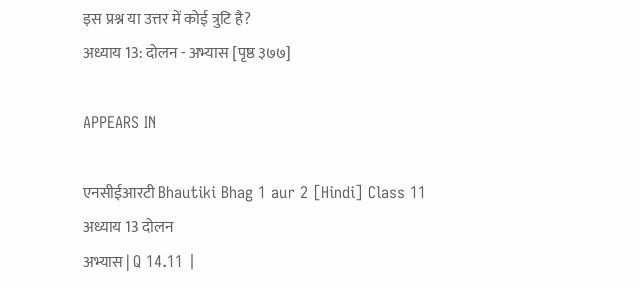इस प्रश्न या उत्तर में कोई त्रुटि है?
अध्याय 13: दोलन - अभ्यास [पृष्ठ ३७७]

APPEARS IN

एनसीईआरटी Bhautiki Bhag 1 aur 2 [Hindi] Class 11
अध्याय 13 दोलन
अभ्यास | Q 14.11 |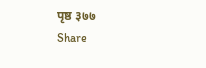पृष्ठ ३७७
Share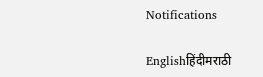Notifications

Englishहिंदीमराठी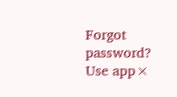Forgot password?
Use app×